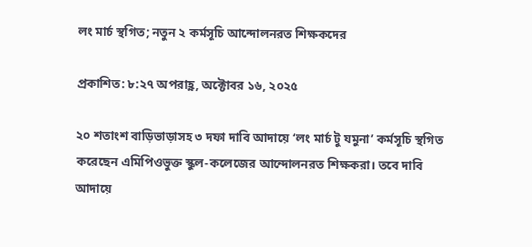লং মার্চ স্থগিত; নতুন ২ কর্মসূচি আন্দোলনরত শিক্ষকদের

প্রকাশিত: ৮:২৭ অপরাহ্ণ, অক্টোবর ১৬, ২০২৫

২০ শতাংশ বাড়িভাড়াসহ ৩ দফা দাবি আদায়ে ‘লং মার্চ টু যমুনা’ কর্মসূচি স্থগিত করেছেন এমিপিওভুক্ত স্কুল-কলেজের আন্দোলনরত শিক্ষকরা। তবে দাবি আদায়ে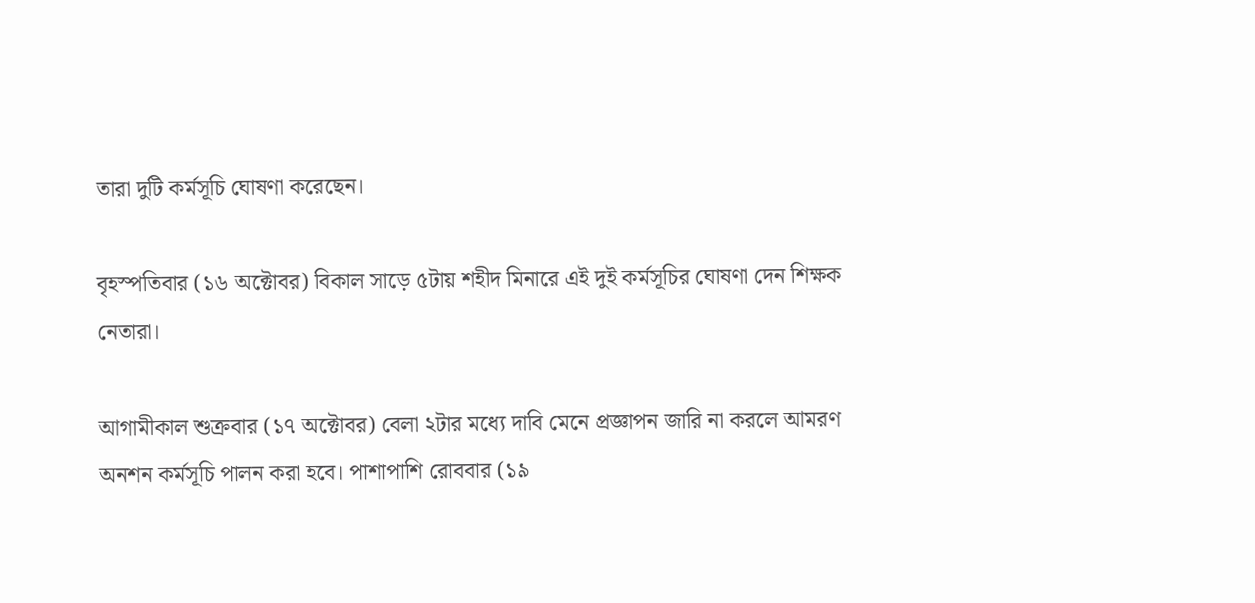তারা দুটি কর্মসূচি ঘোষণা করেছেন।

বৃহস্পতিবার (১৬ অক্টোবর) বিকাল সাড়ে ৫টায় শহীদ মিনারে এই দুই কর্মসূচির ঘোষণা দেন শিক্ষক নেতারা।

আগামীকাল শুক্রবার (১৭ অক্টোবর) বেলা ২টার মধ্যে দাবি মেনে প্রজ্ঞাপন জারি না করলে আমরণ অনশন কর্মসূচি পালন করা হবে। পাশাপাশি রোববার (১৯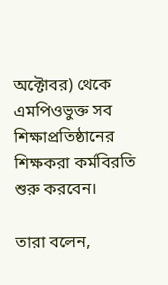অক্টোবর) থেকে এমপিওভুক্ত সব শিক্ষাপ্রতিষ্ঠানের শিক্ষকরা কর্মবিরতি শুরু করবেন।

তারা বলেন,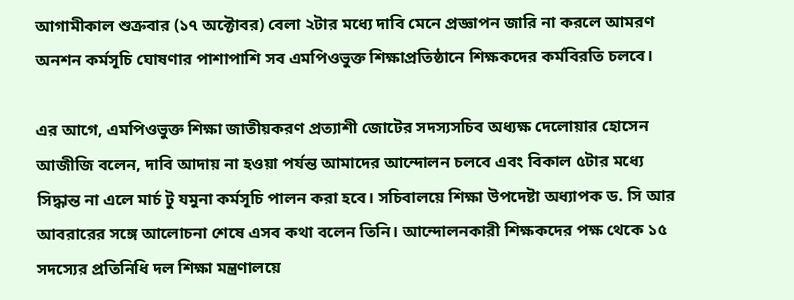আগামীকাল শুক্রবার (১৭ অক্টোবর) বেলা ২টার মধ্যে দাবি মেনে প্রজ্ঞাপন জারি না করলে আমরণ অনশন কর্মসূচি ঘোষণার পাশাপাশি সব এমপিওভুক্ত শিক্ষাপ্রতিষ্ঠানে শিক্ষকদের কর্মবিরতি চলবে।

এর আগে, এমপিওভুক্ত শিক্ষা জাতীয়করণ প্রত্যাশী জোটের সদস্যসচিব অধ্যক্ষ দেলোয়ার হোসেন আজীজি বলেন, দাবি আদায় না হওয়া পর্যন্ত আমাদের আন্দোলন চলবে এবং বিকাল ৫টার মধ্যে সিদ্ধান্ত না এলে মার্চ টু যমুনা কর্মসূচি পালন করা হবে। সচিবালয়ে শিক্ষা উপদেষ্টা অধ্যাপক ড. সি আর আবরারের সঙ্গে আলোচনা শেষে এসব কথা বলেন তিনি। আন্দোলনকারী শিক্ষকদের পক্ষ থেকে ১৫ সদস্যের প্রতিনিধি দল শিক্ষা মন্ত্রণালয়ে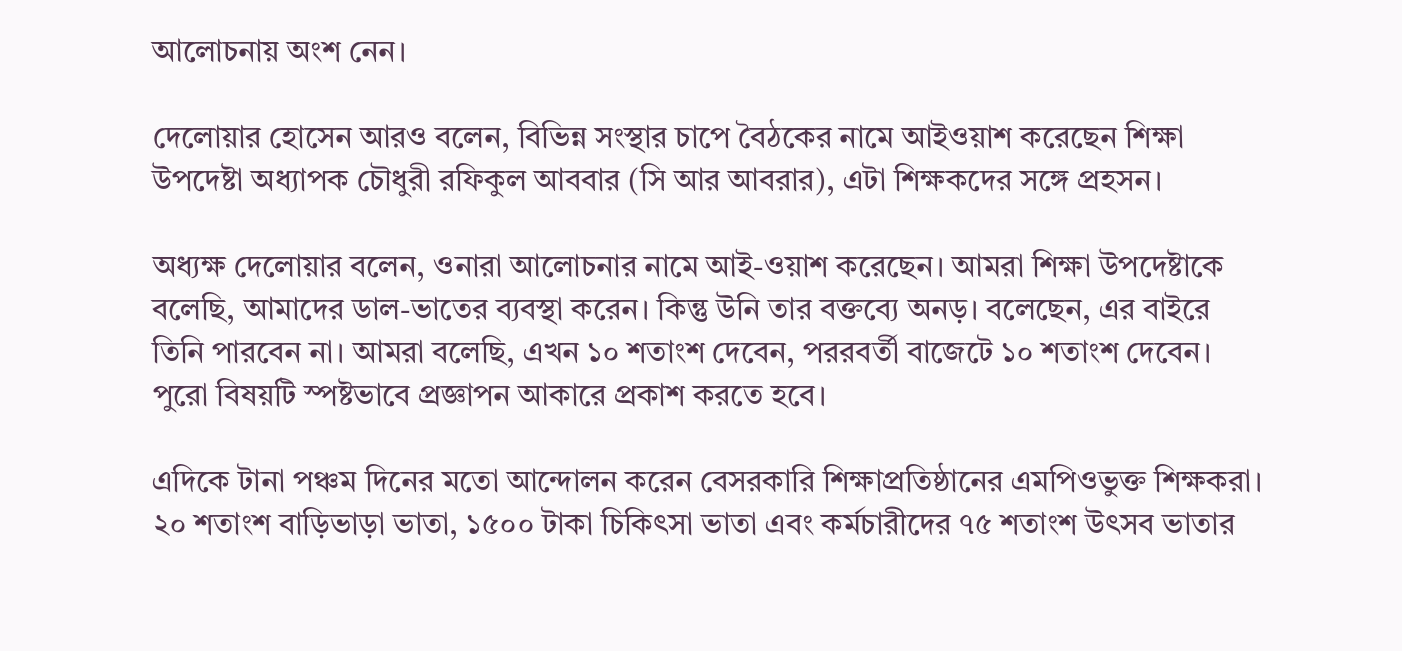আলোচনায় অংশ নেন।

দেলোয়ার হোসেন আরও বলেন, বিভিন্ন সংস্থার চাপে বৈঠকের নামে আইওয়াশ করেছেন শিক্ষা উপদেষ্টা অধ্যাপক চৌধুরী রফিকুল আববার (সি আর আবরার), এটা শিক্ষকদের সঙ্গে প্রহসন।

অধ্যক্ষ দেলোয়ার বলেন, ওনারা আলোচনার নামে আই-ওয়াশ করেছেন। আমরা শিক্ষা উপদেষ্টাকে বলেছি, আমাদের ডাল-ভাতের ব্যবস্থা করেন। কিন্তু উনি তার বক্তব্যে অনড়। বলেছেন, এর বাইরে তিনি পারবেন না। আমরা বলেছি, এখন ১০ শতাংশ দেবেন, পররবর্তী বাজেটে ১০ শতাংশ দেবেন। পুরো বিষয়টি স্পষ্টভাবে প্রজ্ঞাপন আকারে প্রকাশ করতে হবে।

এদিকে টানা পঞ্চম দিনের মতো আন্দোলন করেন বেসরকারি শিক্ষাপ্রতিষ্ঠানের এমপিওভুক্ত শিক্ষকরা। ২০ শতাংশ বাড়িভাড়া ভাতা, ১৫০০ টাকা চিকিৎসা ভাতা এবং কর্মচারীদের ৭৫ শতাংশ উৎসব ভাতার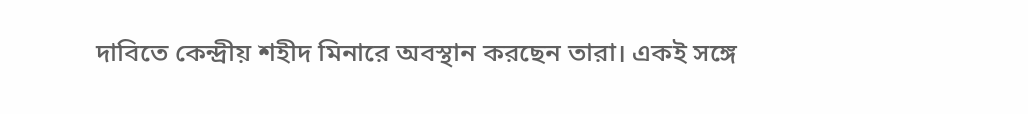দাবিতে কেন্দ্রীয় শহীদ মিনারে অবস্থান করছেন তারা। একই সঙ্গে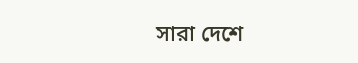সারা দেশে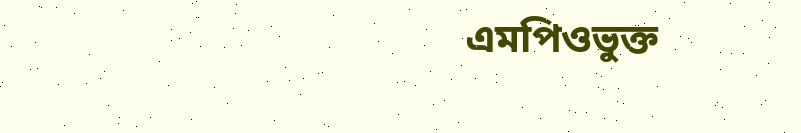এমপিওভুক্ত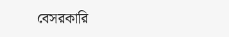বেসরকারি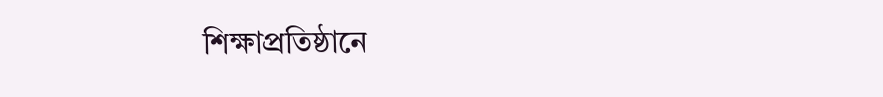শিক্ষাপ্রতিষ্ঠানে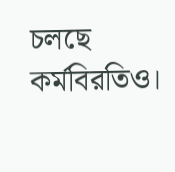চলছে কর্মবিরতিও।